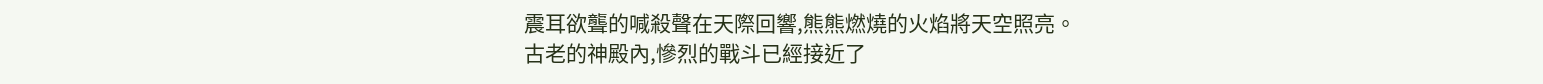震耳欲聾的喊殺聲在天際回響,熊熊燃燒的火焰將天空照亮。
古老的神殿內,慘烈的戰斗已經接近了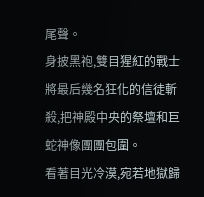尾聲。
身披黑袍,雙目猩紅的戰士將最后幾名狂化的信徒斬殺,把神殿中央的祭壇和巨蛇神像團團包圍。
看著目光冷漠,宛若地獄歸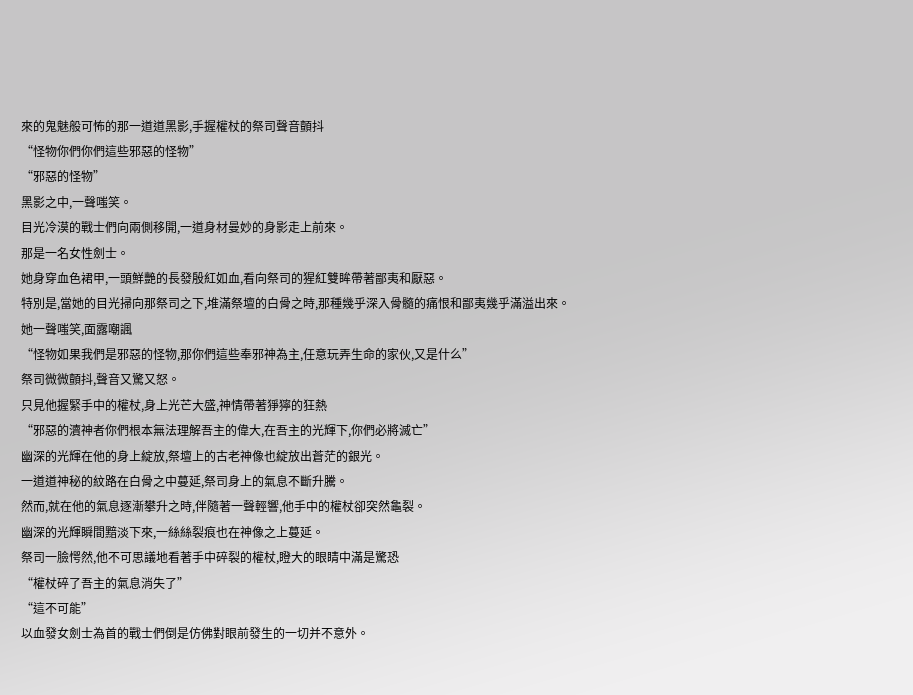來的鬼魅般可怖的那一道道黑影,手握權杖的祭司聲音顫抖
“怪物你們你們這些邪惡的怪物”
“邪惡的怪物”
黑影之中,一聲嗤笑。
目光冷漠的戰士們向兩側移開,一道身材曼妙的身影走上前來。
那是一名女性劍士。
她身穿血色裙甲,一頭鮮艷的長發殷紅如血,看向祭司的猩紅雙眸帶著鄙夷和厭惡。
特別是,當她的目光掃向那祭司之下,堆滿祭壇的白骨之時,那種幾乎深入骨髓的痛恨和鄙夷幾乎滿溢出來。
她一聲嗤笑,面露嘲諷
“怪物如果我們是邪惡的怪物,那你們這些奉邪神為主,任意玩弄生命的家伙,又是什么”
祭司微微顫抖,聲音又驚又怒。
只見他握緊手中的權杖,身上光芒大盛,神情帶著猙獰的狂熱
“邪惡的瀆神者你們根本無法理解吾主的偉大,在吾主的光輝下,你們必將滅亡”
幽深的光輝在他的身上綻放,祭壇上的古老神像也綻放出蒼茫的銀光。
一道道神秘的紋路在白骨之中蔓延,祭司身上的氣息不斷升騰。
然而,就在他的氣息逐漸攀升之時,伴隨著一聲輕響,他手中的權杖卻突然龜裂。
幽深的光輝瞬間黯淡下來,一絲絲裂痕也在神像之上蔓延。
祭司一臉愕然,他不可思議地看著手中碎裂的權杖,瞪大的眼睛中滿是驚恐
“權杖碎了吾主的氣息消失了”
“這不可能”
以血發女劍士為首的戰士們倒是仿佛對眼前發生的一切并不意外。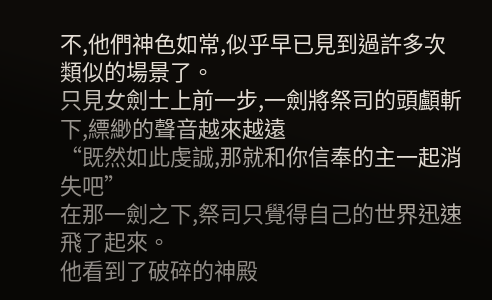不,他們神色如常,似乎早已見到過許多次類似的場景了。
只見女劍士上前一步,一劍將祭司的頭顱斬下,縹緲的聲音越來越遠
“既然如此虔誠,那就和你信奉的主一起消失吧”
在那一劍之下,祭司只覺得自己的世界迅速飛了起來。
他看到了破碎的神殿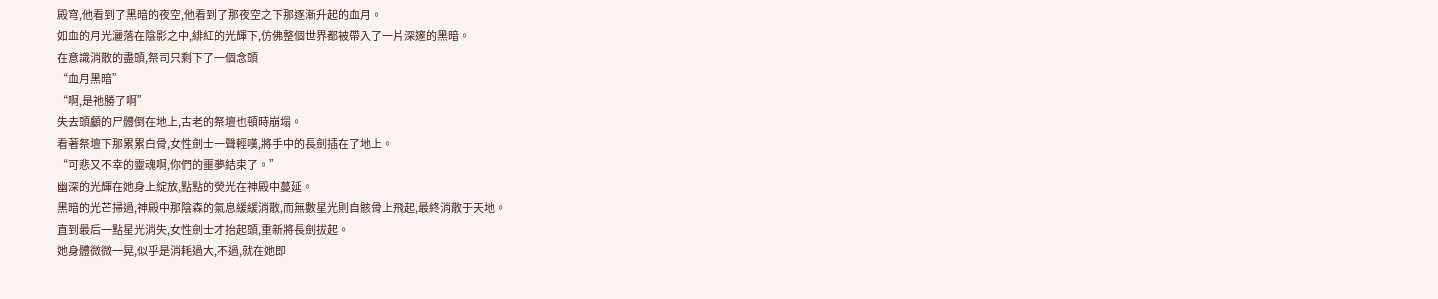殿穹,他看到了黑暗的夜空,他看到了那夜空之下那逐漸升起的血月。
如血的月光灑落在陰影之中,緋紅的光輝下,仿佛整個世界都被帶入了一片深邃的黑暗。
在意識消散的盡頭,祭司只剩下了一個念頭
“血月黑暗”
“啊,是祂勝了啊”
失去頭顱的尸體倒在地上,古老的祭壇也頓時崩塌。
看著祭壇下那累累白骨,女性劍士一聲輕嘆,將手中的長劍插在了地上。
“可悲又不幸的靈魂啊,你們的噩夢結束了。”
幽深的光輝在她身上綻放,點點的熒光在神殿中蔓延。
黑暗的光芒掃過,神殿中那陰森的氣息緩緩消散,而無數星光則自骸骨上飛起,最終消散于天地。
直到最后一點星光消失,女性劍士才抬起頭,重新將長劍拔起。
她身體微微一晃,似乎是消耗過大,不過,就在她即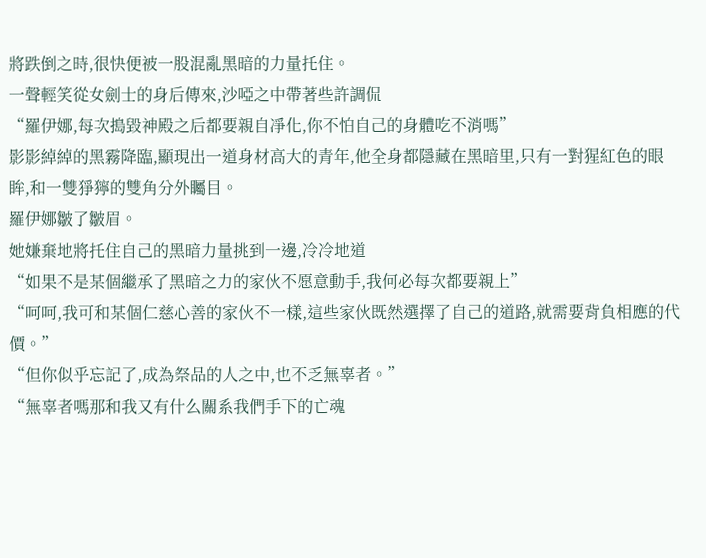將跌倒之時,很快便被一股混亂黑暗的力量托住。
一聲輕笑從女劍士的身后傳來,沙啞之中帶著些許調侃
“羅伊娜,每次搗毀神殿之后都要親自凈化,你不怕自己的身體吃不消嗎”
影影綽綽的黑霧降臨,顯現出一道身材高大的青年,他全身都隱藏在黑暗里,只有一對猩紅色的眼眸,和一雙猙獰的雙角分外矚目。
羅伊娜皺了皺眉。
她嫌棄地將托住自己的黑暗力量挑到一邊,冷冷地道
“如果不是某個繼承了黑暗之力的家伙不愿意動手,我何必每次都要親上”
“呵呵,我可和某個仁慈心善的家伙不一樣,這些家伙既然選擇了自己的道路,就需要背負相應的代價。”
“但你似乎忘記了,成為祭品的人之中,也不乏無辜者。”
“無辜者嗎那和我又有什么關系我們手下的亡魂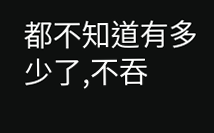都不知道有多少了,不吞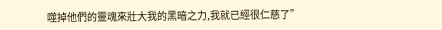噬掉他們的靈魂來壯大我的黑暗之力,我就已經很仁慈了”